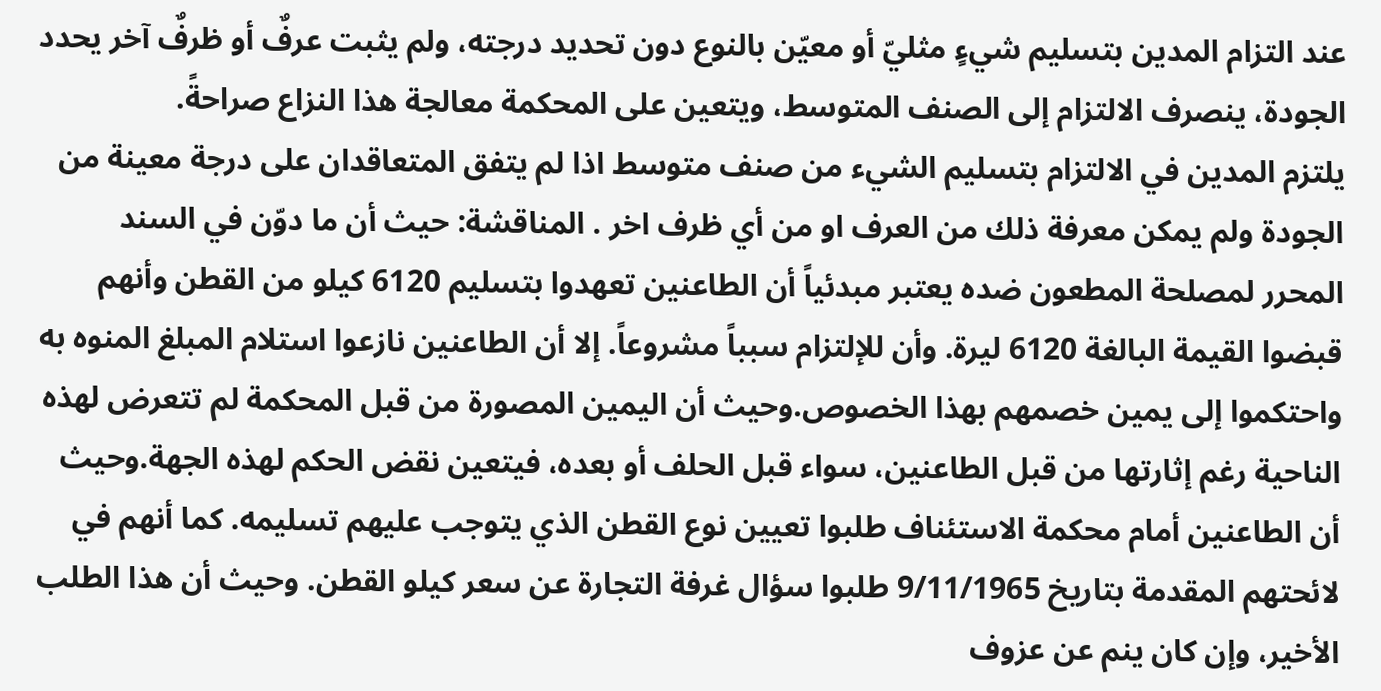عند التزام المدين بتسليم شيءٍ مثليّ أو معيّن بالنوع دون تحديد درجته، ولم يثبت عرفٌ أو ظرفٌ آخر يحدد الجودة، ينصرف الالتزام إلى الصنف المتوسط، ويتعين على المحكمة معالجة هذا النزاع صراحةً.
يلتزم المدين في الالتزام بتسليم الشيء من صنف متوسط اذا لم يتفق المتعاقدان على درجة معينة من الجودة ولم يمكن معرفة ذلك من العرف او من أي ظرف اخر . المناقشة: حيث أن ما دوّن في السند المحرر لمصلحة المطعون ضده يعتبر مبدئياً أن الطاعنين تعهدوا بتسليم 6120 كيلو من القطن وأنهم قبضوا القيمة البالغة 6120 ليرة. وأن للإلتزام سبباً مشروعاً. إلا أن الطاعنين نازعوا استلام المبلغ المنوه به واحتكموا إلى يمين خصمهم بهذا الخصوص.وحيث أن اليمين المصورة من قبل المحكمة لم تتعرض لهذه الناحية رغم إثارتها من قبل الطاعنين، سواء قبل الحلف أو بعده، فيتعين نقض الحكم لهذه الجهة.وحيث أن الطاعنين أمام محكمة الاستئناف طلبوا تعيين نوع القطن الذي يتوجب عليهم تسليمه. كما أنهم في لائحتهم المقدمة بتاريخ 9/11/1965 طلبوا سؤال غرفة التجارة عن سعر كيلو القطن. وحيث أن هذا الطلب الأخير، وإن كان ينم عن عزوف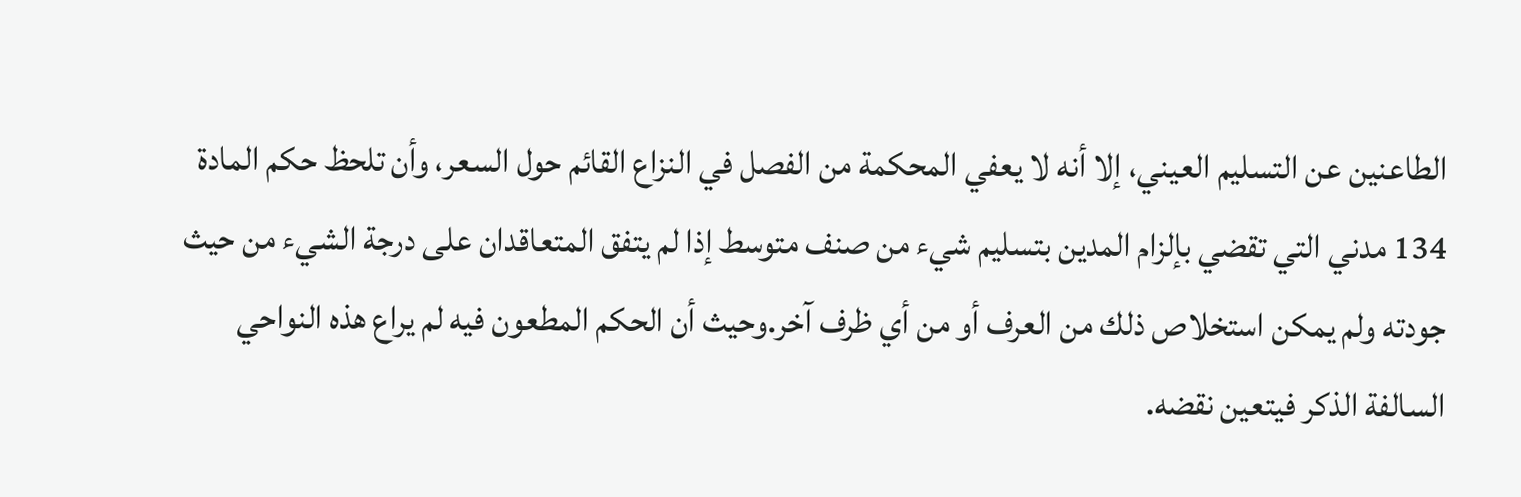الطاعنين عن التسليم العيني، إلا أنه لا يعفي المحكمة من الفصل في النزاع القائم حول السعر، وأن تلحظ حكم المادة 134 مدني التي تقضي بإلزام المدين بتسليم شيء من صنف متوسط إذا لم يتفق المتعاقدان على درجة الشيء من حيث جودته ولم يمكن استخلاص ذلك من العرف أو من أي ظرف آخر.وحيث أن الحكم المطعون فيه لم يراع هذه النواحي السالفة الذكر فيتعين نقضه.